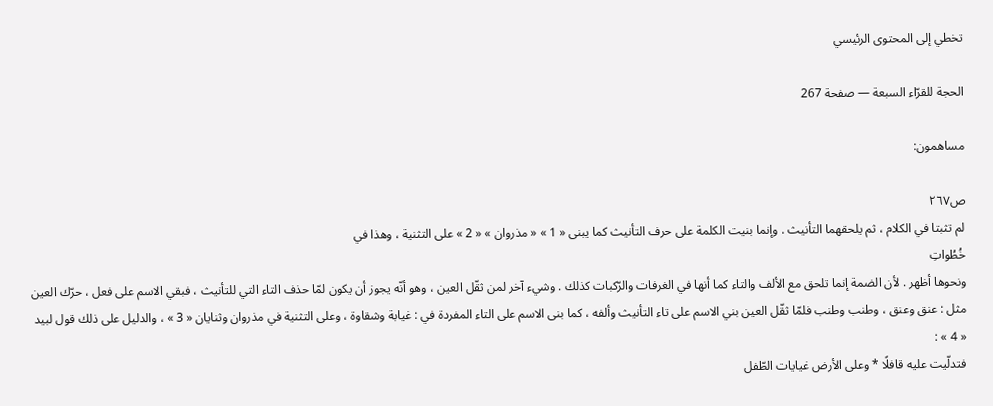تخطي إلى المحتوى الرئيسي

الحجة للقرّاء السبعة — صفحة 267

مساهمون:

ص٢٦٧
لم تثبتا في الكلام ، ثم يلحقهما التأنيث . وإنما بنيت الكلمة على حرف التأنيث كما يبنى « 1 » « مذروان » « 2 » على التثنية ، وهذا في
خُطُواتِ
ونحوها أظهر . لأن الضمة إنما تلحق مع الألف والتاء كما أنها في الغرفات والرّكبات كذلك . وشيء آخر لمن ثقّل العين ، وهو أنّه يجوز أن يكون لمّا حذف التاء التي للتأنيث ، فبقي الاسم على فعل ، حرّك العين مثل : عنق وعنق ، وطنب وطنب فلمّا ثقّل العين بني الاسم على تاء التأنيث وألفه ، كما بنى الاسم على التاء المفردة في : غيابة وشقاوة ، وعلى التثنية في مذروان وثنايان « 3 » ، والدليل على ذلك قول لبيد « 4 » :
فتدلّيت عليه قافلًا * وعلى الأرض غيايات الطّفل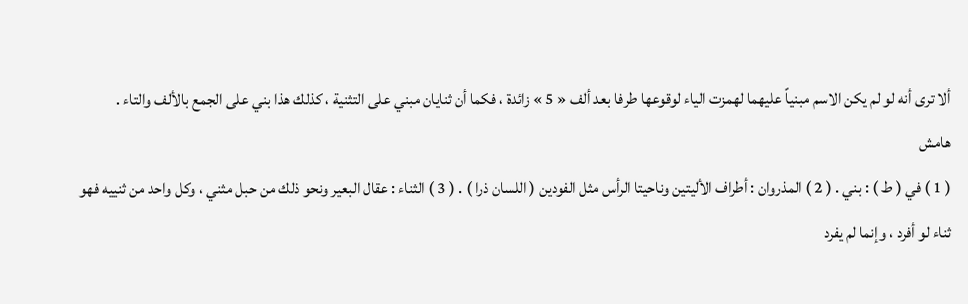ألا ترى أنه لو لم يكن الاسم مبنياً عليهما لهمزت الياء لوقوعها طرفا بعد ألف « 5 » زائدة ، فكما أن ثنايان مبني على التثنية ، كذلك هذا بني على الجمع بالألف والتاء .
هامش
( 1 ) في ( ط ) : بني . ( 2 ) المذروان : أطراف الأليتين وناحيتا الرأس مثل الفودين ( اللسان ذرا ) . ( 3 ) الثناء : عقال البعير ونحو ذلك من حبل مثني ، وكل واحد من ثنييه فهو ثناء لو أفرد ، وإنما لم يفرد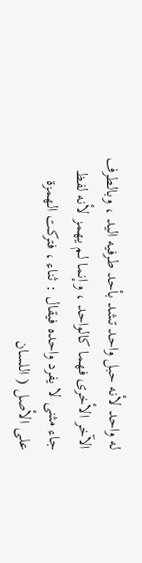له واحد لأنه حبل واحد تشد بأحد طرفيه اليد ، وبالطرف الآخر الأخرى فهما كالواحد ، وإنما لم يهمز لأنه لفظ جاء مثنى لا يفرد واحده فيقال : ثناء ، فتركت الهمزة على الأصل ( اللسان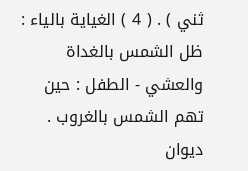ثني ) . ( 4 ) الغياية بالياء : ظل الشمس بالغداة والعشي - الطفل : حين تهم الشمس بالغروب . ديوان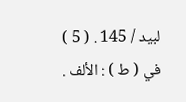لبيد / 145 . ( 5 ) في ( ط ) : الألف .